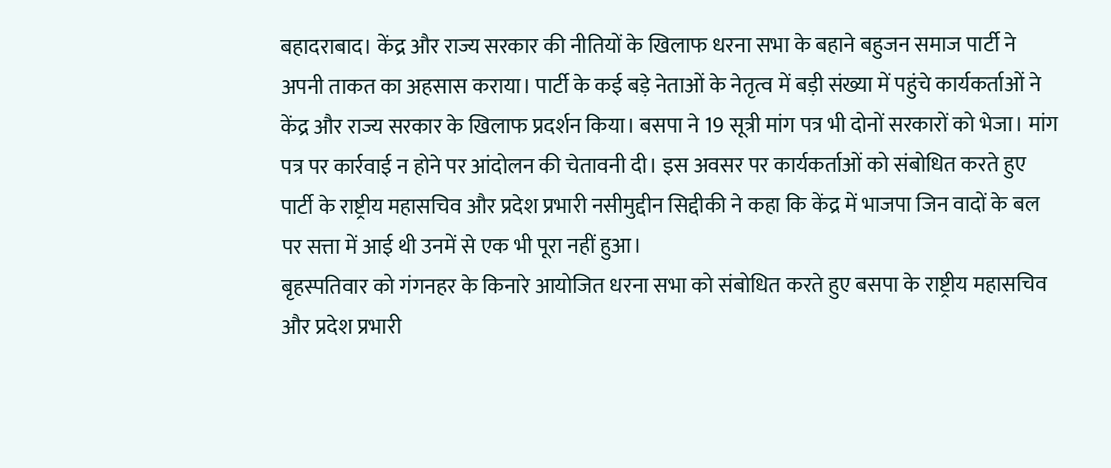बहादराबाद। केंद्र और राज्य सरकार की नीतियों के खिलाफ धरना सभा के बहाने बहुजन समाज पार्टी ने अपनी ताकत का अहसास कराया। पार्टी के कई बड़े नेताओं के नेतृत्व में बड़ी संख्या में पहुंचे कार्यकर्ताओं ने केंद्र और राज्य सरकार के खिलाफ प्रदर्शन किया। बसपा ने 19 सूत्री मांग पत्र भी दोनों सरकारों को भेजा। मांग पत्र पर कार्रवाई न होने पर आंदोलन की चेतावनी दी। इस अवसर पर कार्यकर्ताओं को संबोधित करते हुए पार्टी के राष्ट्रीय महासचिव और प्रदेश प्रभारी नसीमुद्दीन सिद्दीकी ने कहा कि केंद्र में भाजपा जिन वादों के बल पर सत्ता में आई थी उनमें से एक भी पूरा नहीं हुआ।
बृहस्पतिवार को गंगनहर के किनारे आयोजित धरना सभा को संबोधित करते हुए बसपा के राष्ट्रीय महासचिव और प्रदेश प्रभारी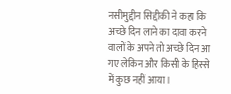नसीमुद्दीन सिद्दीकी ने कहा कि अच्छे दिन लाने का दावा करने वालों के अपने तो अच्छे दिन आ गए लेकिन और किसी के हिस्से में कुछ नहीं आया।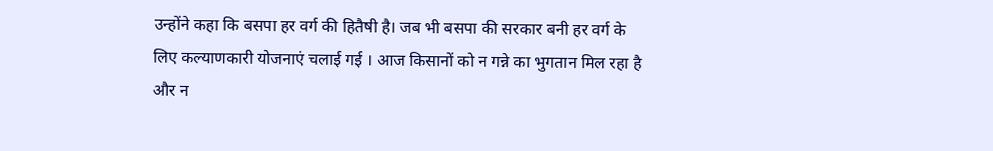उन्होंने कहा कि बसपा हर वर्ग की हितैषी है। जब भी बसपा की सरकार बनी हर वर्ग के लिए कल्याणकारी योजनाएं चलाई गई । आज किसानों को न गन्ने का भुगतान मिल रहा है और न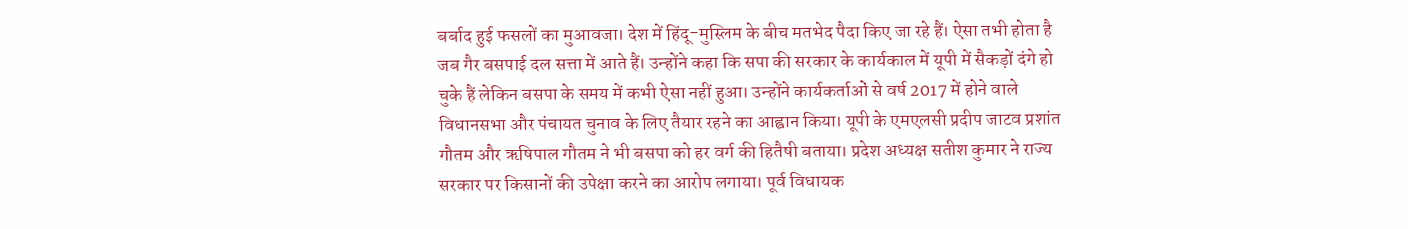बर्बाद हुई फसलों का मुआवजा। देश में हिंदू-मुस्लिम के बीच मतभेद पैदा किए जा रहे हैं। ऐसा तभी होता है जब गैर बसपाई दल सत्ता में आते हैं। उन्होंने कहा कि सपा की सरकार के कार्यकाल में यूपी में सैकड़ों दंगे हो चुके हैं लेकिन बसपा के समय में कभी ऐसा नहीं हुआ। उन्होंने कार्यकर्ताओं से वर्ष 2017 में होने वाले विधानसभा और पंचायत चुनाव के लिए तैयार रहने का आह्वान किया। यूपी के एमएलसी प्रदीप जाटव प्रशांत गौतम और ऋषिपाल गौतम ने भी बसपा को हर वर्ग की हितैषी बताया। प्रदेश अध्यक्ष सतीश कुमार ने राज्य सरकार पर किसानों की उपेक्षा करने का आरोप लगाया। पूर्व विधायक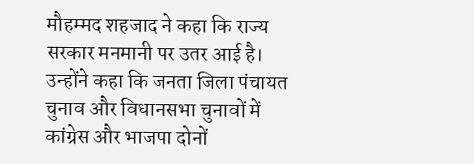मौहम्मद शहजाद ने कहा कि राज्य सरकार मनमानी पर उतर आई है। उन्होंने कहा कि जनता जिला पंचायत चुनाव और विधानसभा चुनावों में कांग्रेस और भाजपा दोनों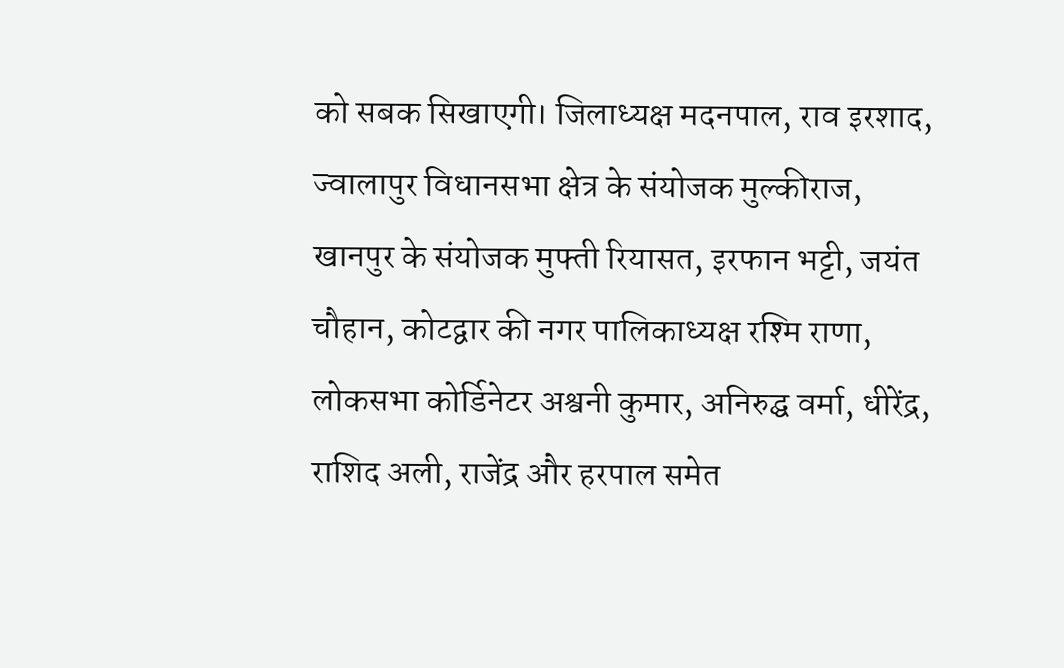को सबक सिखाएगी। जिलाध्यक्ष मदनपाल, राव इरशाद, ज्वालापुर विधानसभा क्षेत्र के संयोजक मुल्कीराज, खानपुर के संयोजक मुफ्ती रियासत, इरफान भट्टी, जयंत चौहान, कोटद्वार की नगर पालिकाध्यक्ष रश्मि राणा, लोकसभा कोर्डिनेटर अश्वनी कुमार, अनिरुद्घ वर्मा, धीरेंद्र, राशिद अली, राजेंद्र और हरपाल समेत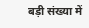बड़ी संख्या में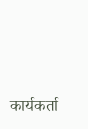कार्यकर्ता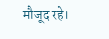मौजूद रहे।